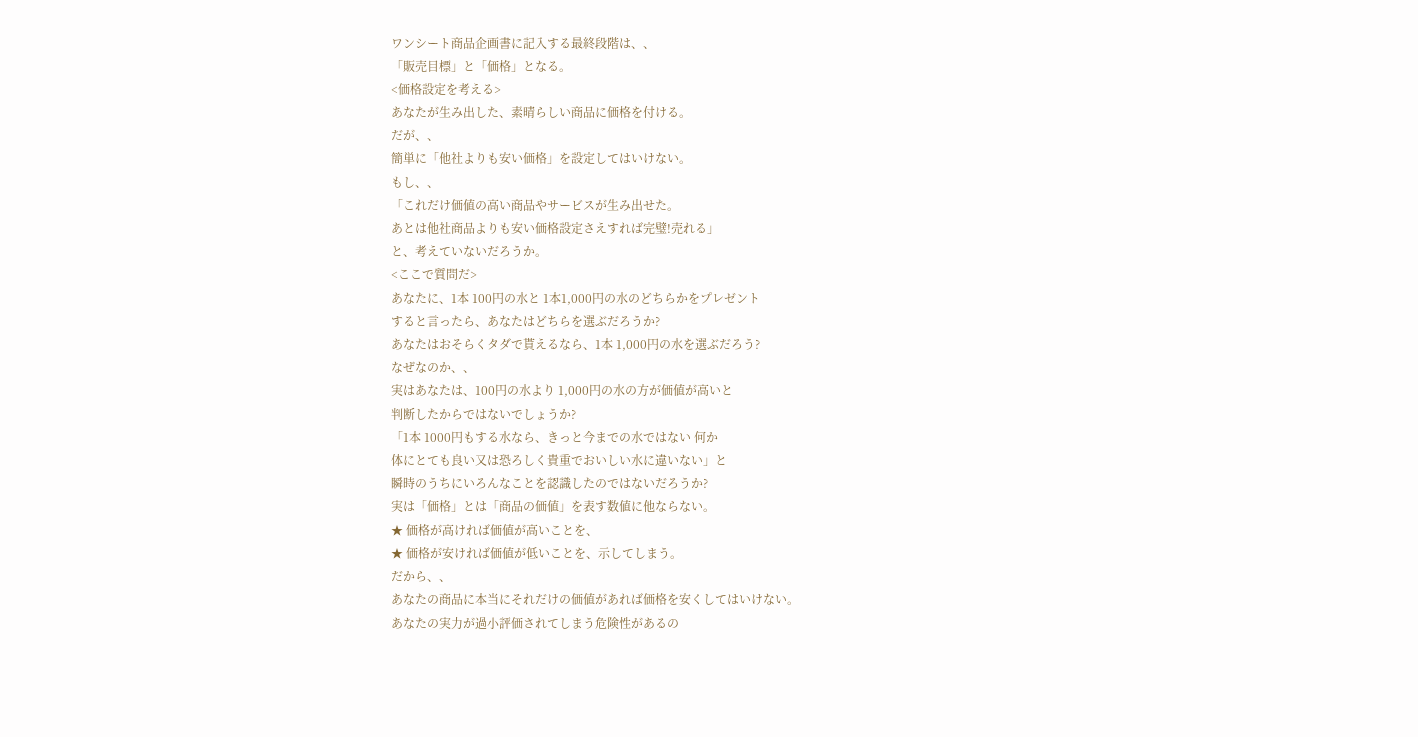ワンシート商品企画書に記入する最終段階は、、
「販売目標」と「価格」となる。
<価格設定を考える>
あなたが生み出した、素晴らしい商品に価格を付ける。
だが、、
簡単に「他社よりも安い価格」を設定してはいけない。
もし、、
「これだけ価値の高い商品やサービスが生み出せた。
あとは他社商品よりも安い価格設定さえすれば完璧!売れる」
と、考えていないだろうか。
<ここで質問だ>
あなたに、1本 100円の水と 1本1,000円の水のどちらかをプレゼント
すると言ったら、あなたはどちらを選ぶだろうか?
あなたはおそらくタダで貰えるなら、1本 1,000円の水を選ぶだろう?
なぜなのか、、
実はあなたは、100円の水より 1,000円の水の方が価値が高いと
判断したからではないでしょうか?
「1本 1000円もする水なら、きっと今までの水ではない 何か
体にとても良い又は恐ろしく貴重でおいしい水に違いない」と
瞬時のうちにいろんなことを認識したのではないだろうか?
実は「価格」とは「商品の価値」を表す数値に他ならない。
★ 価格が高ければ価値が高いことを、
★ 価格が安ければ価値が低いことを、示してしまう。
だから、、
あなたの商品に本当にそれだけの価値があれば価格を安くしてはいけない。
あなたの実力が過小評価されてしまう危険性があるの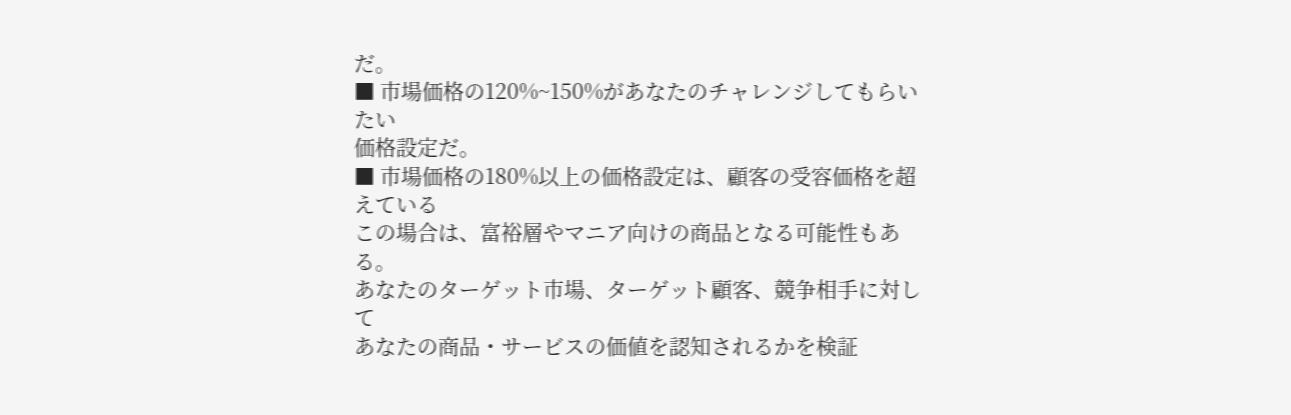だ。
■ 市場価格の120%~150%があなたのチャレンジしてもらいたい
価格設定だ。
■ 市場価格の180%以上の価格設定は、顧客の受容価格を超えている
この場合は、富裕層やマニア向けの商品となる可能性もある。
あなたのターゲット市場、ターゲット顧客、競争相手に対して
あなたの商品・サービスの価値を認知されるかを検証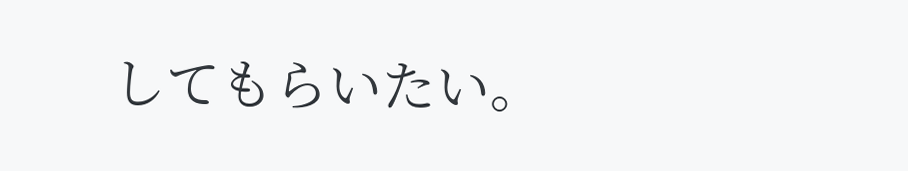してもらいたい。